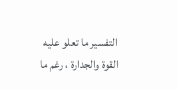التفسير ما تعلو عليه القوة والجدارة ، رغم ما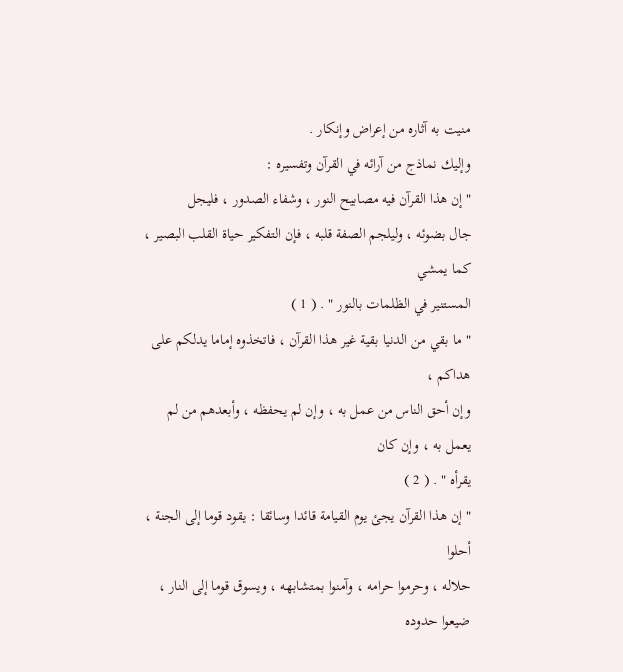منيت به آثاره من إعراض وإنكار .
وإليك نماذج من آرائه في القرآن وتفسيره :
" إن هذا القرآن فيه مصابيح النور ، وشفاء الصدور ، فليجل
جال بضوئه ، وليلجم الصفة قلبه ، فإن التفكير حياة القلب البصير ، كما يمشي
المستنير في الظلمات بالنور " . ( 1 )
" ما بقي من الدنيا بقية غير هذا القرآن ، فاتخذوه إماما يدلكم على هداكم ،
وإن أحق الناس من عمل به ، وإن لم يحفظه ، وأبعدهم من لم يعمل به ، وإن كان
يقرأه " . ( 2 )
" إن هذا القرآن يجئ يوم القيامة قائدا وسائقا : يقود قوما إلى الجنة ، أحلوا
حلاله ، وحرموا حرامه ، وآمنوا بمتشابهه ، ويسوق قوما إلى النار ، ضيعوا حدوده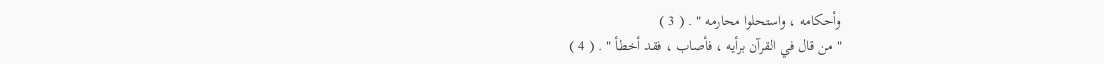وأحكامه ، واستحلوا محارمه " . ( 3 )
" من قال في القرآن برأيه ، فأصاب ، فقد أخطأ " . ( 4 )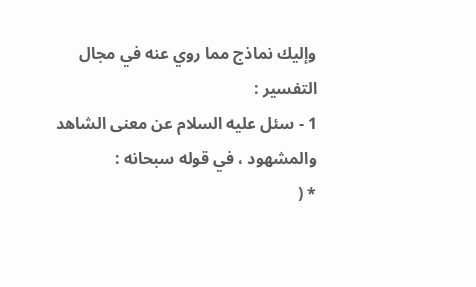وإليك نماذج مما روي عنه في مجال التفسير :
1 - سئل عليه السلام عن معنى الشاهد والمشهود ، في قوله سبحانه :
* (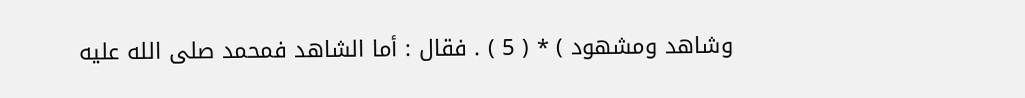وشاهد ومشهود ) * ( 5 ) . فقال : أما الشاهد فمحمد صلى الله عليه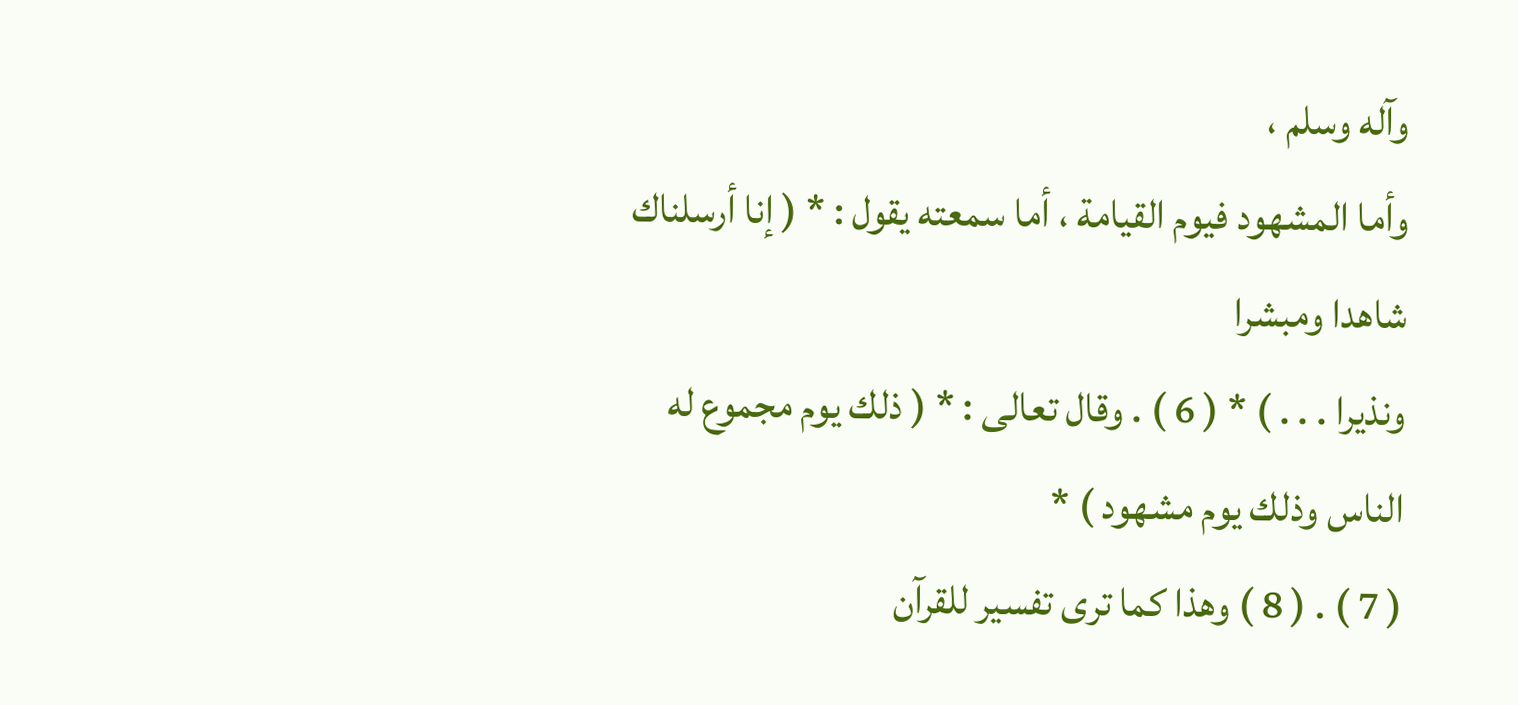وآله وسلم ،
وأما المشهود فيوم القيامة ، أما سمعته يقول : * ( إنا أرسلناك شاهدا ومبشرا
ونذيرا . . . ) * ( 6 ) . وقال تعالى : * ( ذلك يوم مجموع له الناس وذلك يوم مشهود ) *
( 7 ) . ( 8 ) وهذا كما ترى تفسير للقرآن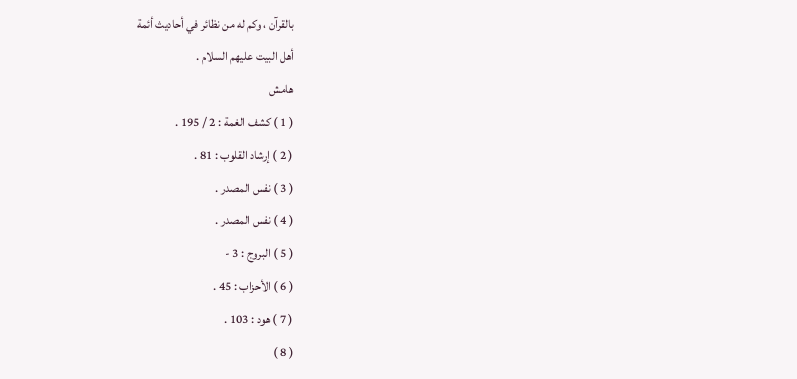بالقرآن ، وكم له من نظائر في أحاديث أئمة
أهل البيت عليهم السلام .
هامش
( 1 ) كشف الغمة : 2 / 195 .
( 2 ) إرشاد القلوب : 81 .
( 3 ) نفس المصدر .
( 4 ) نفس المصدر .
( 5 ) البروج : 3 -
( 6 ) الأحزاب : 45 .
( 7 ) هود : 103 .
( 8 )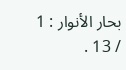بحار الأنوار : 1 / 13 .